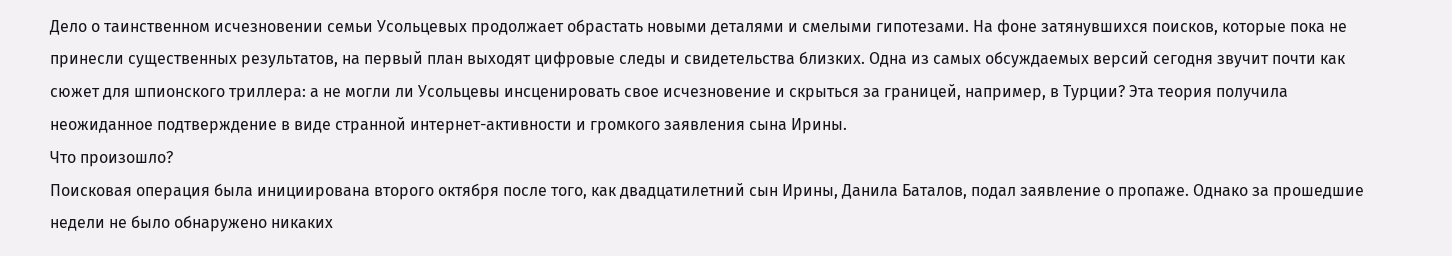Дело о таинственном исчезновении семьи Усольцевых продолжает обрастать новыми деталями и смелыми гипотезами. На фоне затянувшихся поисков, которые пока не принесли существенных результатов, на первый план выходят цифровые следы и свидетельства близких. Одна из самых обсуждаемых версий сегодня звучит почти как сюжет для шпионского триллера: а не могли ли Усольцевы инсценировать свое исчезновение и скрыться за границей, например, в Турции? Эта теория получила неожиданное подтверждение в виде странной интернет-активности и громкого заявления сына Ирины.
Что произошло?
Поисковая операция была инициирована второго октября после того, как двадцатилетний сын Ирины, Данила Баталов, подал заявление о пропаже. Однако за прошедшие недели не было обнаружено никаких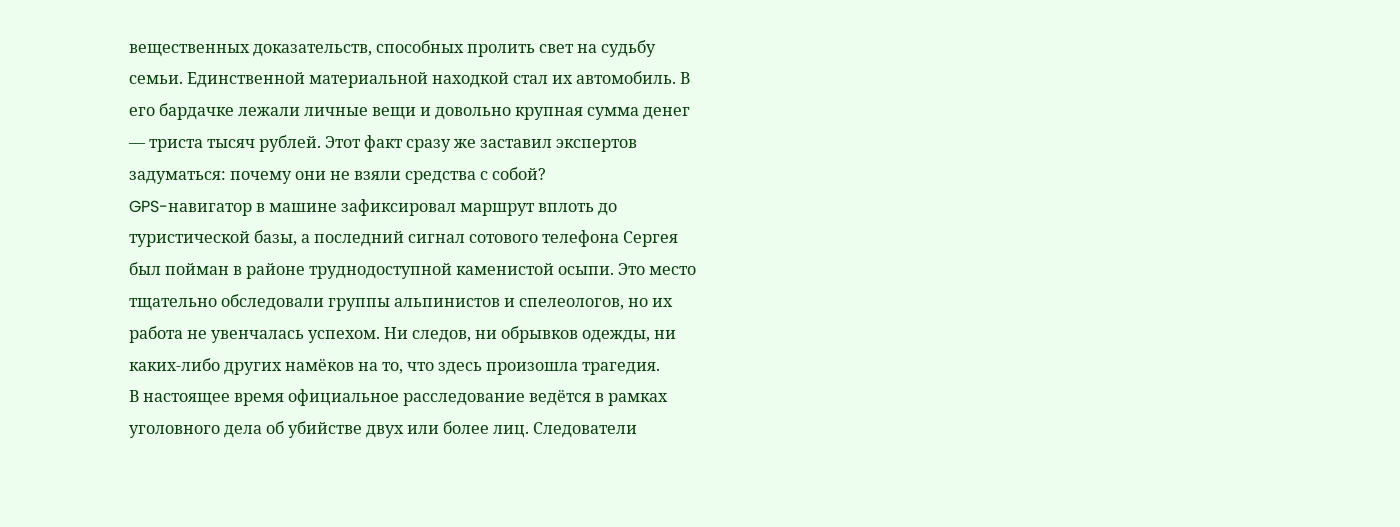вещественных доказательств, способных пролить свет на судьбу семьи. Единственной материальной находкой стал их автомобиль. В его бардачке лежали личные вещи и довольно крупная сумма денег — триста тысяч рублей. Этот факт сразу же заставил экспертов задуматься: почему они не взяли средства с собой?
GPS-навигатор в машине зафиксировал маршрут вплоть до туристической базы, а последний сигнал сотового телефона Сергея был пойман в районе труднодоступной каменистой осыпи. Это место тщательно обследовали группы альпинистов и спелеологов, но их работа не увенчалась успехом. Ни следов, ни обрывков одежды, ни каких-либо других намёков на то, что здесь произошла трагедия.
В настоящее время официальное расследование ведётся в рамках уголовного дела об убийстве двух или более лиц. Следователи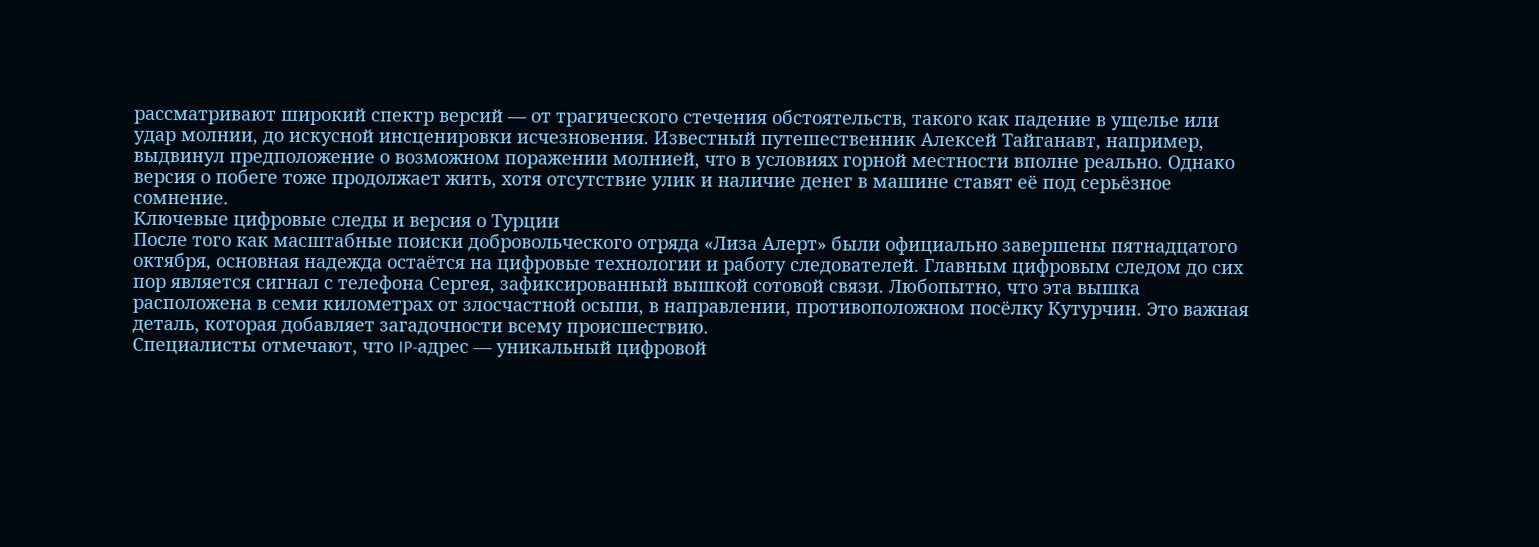рассматривают широкий спектр версий — от трагического стечения обстоятельств, такого как падение в ущелье или удар молнии, до искусной инсценировки исчезновения. Известный путешественник Алексей Тайганавт, например, выдвинул предположение о возможном поражении молнией, что в условиях горной местности вполне реально. Однако версия о побеге тоже продолжает жить, хотя отсутствие улик и наличие денег в машине ставят её под серьёзное сомнение.
Ключевые цифровые следы и версия о Турции
После того как масштабные поиски добровольческого отряда «Лиза Алерт» были официально завершены пятнадцатого октября, основная надежда остаётся на цифровые технологии и работу следователей. Главным цифровым следом до сих пор является сигнал с телефона Сергея, зафиксированный вышкой сотовой связи. Любопытно, что эта вышка расположена в семи километрах от злосчастной осыпи, в направлении, противоположном посёлку Кутурчин. Это важная деталь, которая добавляет загадочности всему происшествию.
Специалисты отмечают, что IP-адрес — уникальный цифровой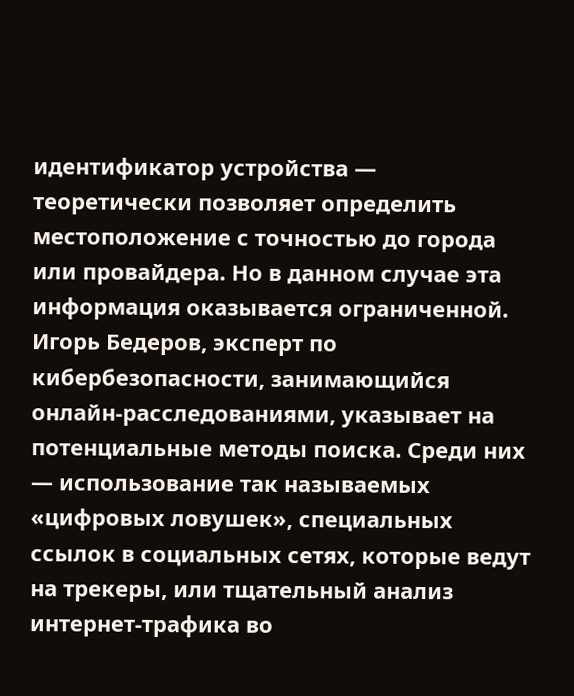идентификатор устройства — теоретически позволяет определить местоположение с точностью до города или провайдера. Но в данном случае эта информация оказывается ограниченной. Игорь Бедеров, эксперт по кибербезопасности, занимающийся онлайн-расследованиями, указывает на потенциальные методы поиска. Среди них — использование так называемых «цифровых ловушек», специальных ссылок в социальных сетях, которые ведут на трекеры, или тщательный анализ интернет-трафика во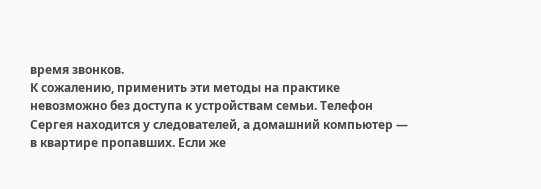время звонков.
К сожалению, применить эти методы на практике невозможно без доступа к устройствам семьи. Телефон Сергея находится у следователей, а домашний компьютер — в квартире пропавших. Если же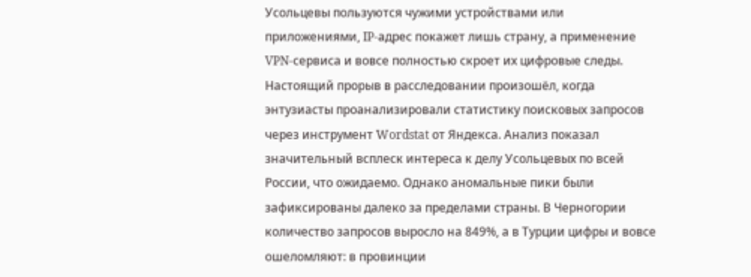Усольцевы пользуются чужими устройствами или приложениями, IP-адрес покажет лишь страну, а применение VPN-сервиса и вовсе полностью скроет их цифровые следы.
Настоящий прорыв в расследовании произошёл, когда энтузиасты проанализировали статистику поисковых запросов через инструмент Wordstat от Яндекса. Анализ показал значительный всплеск интереса к делу Усольцевых по всей России, что ожидаемо. Однако аномальные пики были зафиксированы далеко за пределами страны. В Черногории количество запросов выросло на 849%, а в Турции цифры и вовсе ошеломляют: в провинции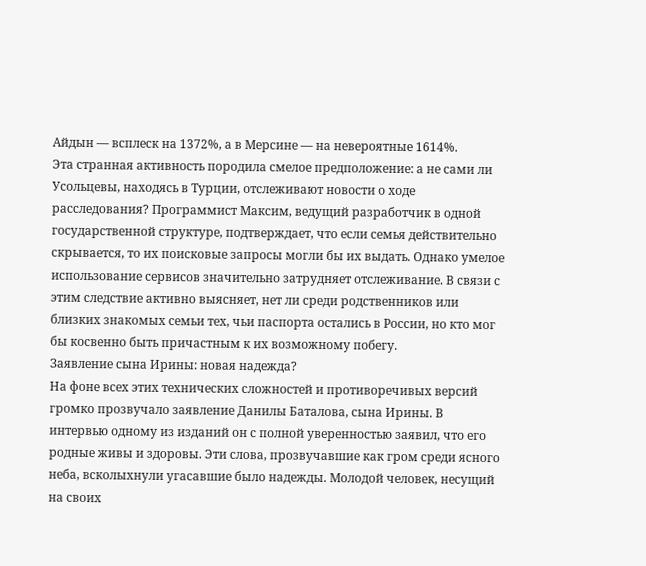Айдын — всплеск на 1372%, а в Мерсине — на невероятные 1614%.
Эта странная активность породила смелое предположение: а не сами ли Усольцевы, находясь в Турции, отслеживают новости о ходе расследования? Программист Максим, ведущий разработчик в одной государственной структуре, подтверждает, что если семья действительно скрывается, то их поисковые запросы могли бы их выдать. Однако умелое использование сервисов значительно затрудняет отслеживание. В связи с этим следствие активно выясняет, нет ли среди родственников или близких знакомых семьи тех, чьи паспорта остались в России, но кто мог бы косвенно быть причастным к их возможному побегу.
Заявление сына Ирины: новая надежда?
На фоне всех этих технических сложностей и противоречивых версий громко прозвучало заявление Данилы Баталова, сына Ирины. В интервью одному из изданий он с полной уверенностью заявил, что его родные живы и здоровы. Эти слова, прозвучавшие как гром среди ясного неба, всколыхнули угасавшие было надежды. Молодой человек, несущий на своих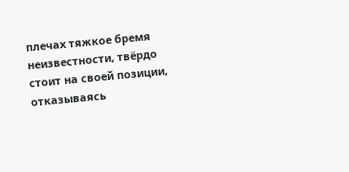плечах тяжкое бремя неизвестности, твёрдо стоит на своей позиции, отказываясь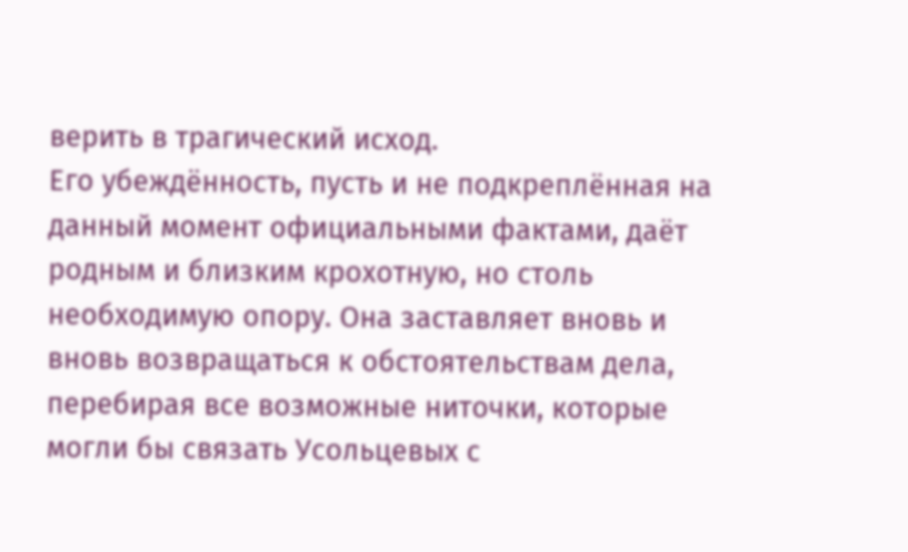верить в трагический исход.
Его убеждённость, пусть и не подкреплённая на данный момент официальными фактами, даёт родным и близким крохотную, но столь необходимую опору. Она заставляет вновь и вновь возвращаться к обстоятельствам дела, перебирая все возможные ниточки, которые могли бы связать Усольцевых с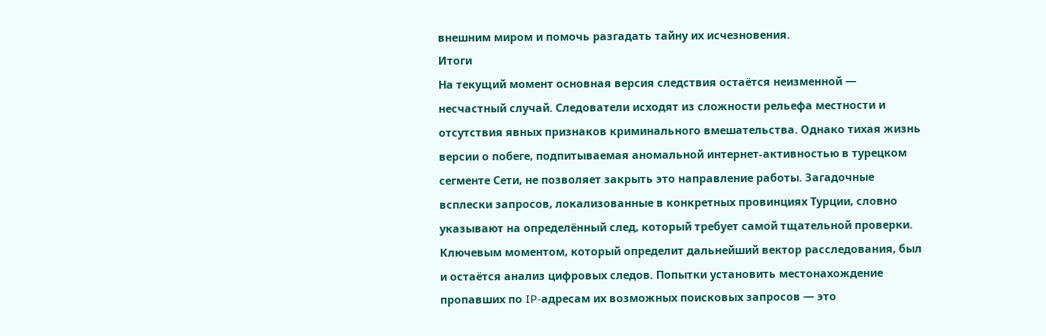внешним миром и помочь разгадать тайну их исчезновения.
Итоги
На текущий момент основная версия следствия остаётся неизменной — несчастный случай. Следователи исходят из сложности рельефа местности и отсутствия явных признаков криминального вмешательства. Однако тихая жизнь версии о побеге, подпитываемая аномальной интернет-активностью в турецком сегменте Сети, не позволяет закрыть это направление работы. Загадочные всплески запросов, локализованные в конкретных провинциях Турции, словно указывают на определённый след, который требует самой тщательной проверки.
Ключевым моментом, который определит дальнейший вектор расследования, был и остаётся анализ цифровых следов. Попытки установить местонахождение пропавших по IP-адресам их возможных поисковых запросов — это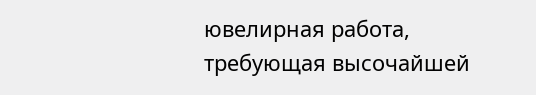ювелирная работа, требующая высочайшей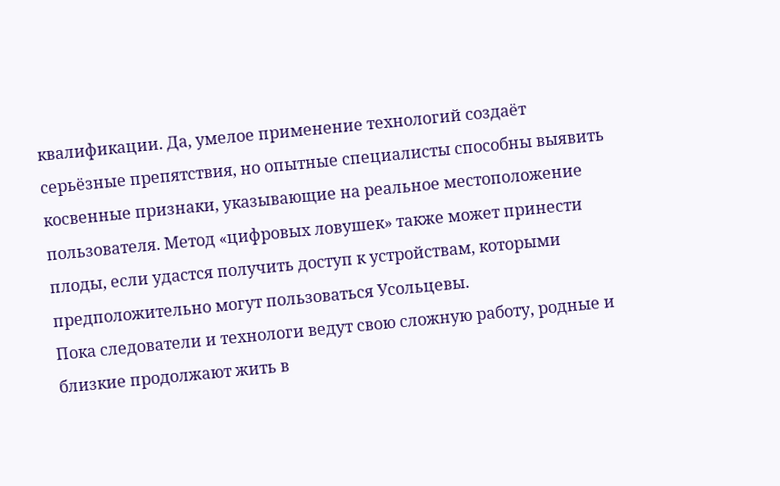квалификации. Да, умелое применение технологий создаёт серьёзные препятствия, но опытные специалисты способны выявить косвенные признаки, указывающие на реальное местоположение пользователя. Метод «цифровых ловушек» также может принести плоды, если удастся получить доступ к устройствам, которыми предположительно могут пользоваться Усольцевы.
Пока следователи и технологи ведут свою сложную работу, родные и близкие продолжают жить в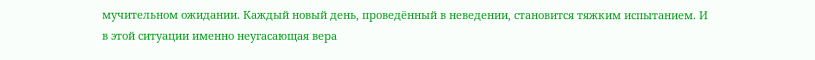мучительном ожидании. Каждый новый день, проведённый в неведении, становится тяжким испытанием. И в этой ситуации именно неугасающая вера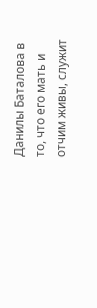Данилы Баталова в то, что его мать и отчим живы, служит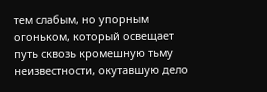тем слабым, но упорным огоньком, который освещает путь сквозь кромешную тьму неизвестности, окутавшую дело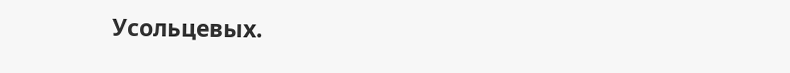Усольцевых.